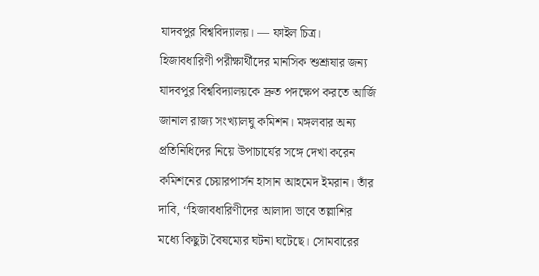যাদবপুর বিশ্ববিদ্যালয়। — ফাইল চিত্র।
হিজাবধারিণী পরীক্ষার্থীদের মানসিক শুশ্রূষার জন্য যাদবপুর বিশ্ববিদ্যালয়কে দ্রুত পদক্ষেপ করতে আর্জি জানাল রাজ্য সংখ্যালঘু কমিশন। মঙ্গলবার অন্য প্রতিনিধিদের নিয়ে উপাচার্যের সঙ্গে দেখা করেন কমিশনের চেয়ারপার্সন হাসান আহমেদ ইমরান। তাঁর দাবি, ‘‘হিজাবধারিণীদের আলাদা ভাবে তল্লাশির মধ্যে কিছুটা বৈষম্যের ঘটনা ঘটেছে। সোমবারের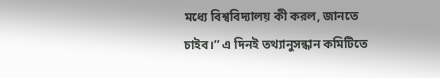মধ্যে বিশ্ববিদ্যালয় কী করল, জানতে চাইব।’’ এ দিনই তথ্যানুসন্ধান কমিটিতে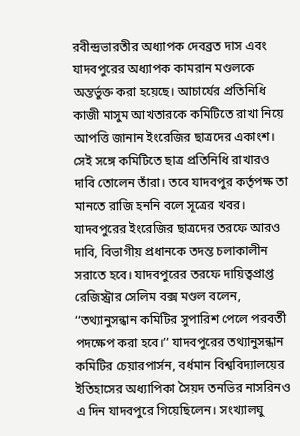রবীন্দ্রভারতীর অধ্যাপক দেবব্রত দাস এবং যাদবপুরের অধ্যাপক কামরান মণ্ডলকে অন্তর্ভুক্ত করা হয়েছে। আচার্যের প্রতিনিধি কাজী মাসুম আখতারকে কমিটিতে রাখা নিয়ে আপত্তি জানান ইংরেজির ছাত্রদের একাংশ। সেই সঙ্গে কমিটিতে ছাত্র প্রতিনিধি রাখারও দাবি তোলেন তাঁরা। তবে যাদবপুর কর্তৃপক্ষ তা মানতে রাজি হননি বলে সূত্রের খবর।
যাদবপুরের ইংরেজির ছাত্রদের তরফে আরও দাবি, বিভাগীয় প্রধানকে তদন্ত চলাকালীন সরাতে হবে। যাদবপুরের তরফে দায়িত্বপ্রাপ্ত রেজিস্ট্রার সেলিম বক্স মণ্ডল বলেন, ‘‘তথ্যানুসন্ধান কমিটির সুপারিশ পেলে পরবর্তী পদক্ষেপ করা হবে।’’ যাদবপুরের তথ্যানুসন্ধান কমিটির চেয়ারপার্সন, বর্ধমান বিশ্ববিদ্যালয়ের ইতিহাসের অধ্যাপিকা সৈয়দ তনভির নাসরিনও এ দিন যাদবপুরে গিয়েছিলেন। সংখ্যালঘু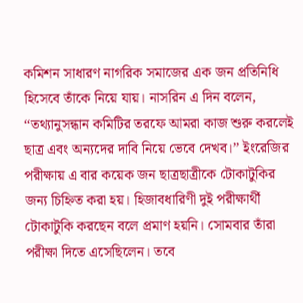কমিশন সাধারণ নাগরিক সমাজের এক জন প্রতিনিধি হিসেবে তাঁকে নিয়ে যায়। নাসরিন এ দিন বলেন, ‘‘তথ্যানুসন্ধান কমিটির তরফে আমরা কাজ শুরু করলেই ছাত্র এবং অন্যদের দাবি নিয়ে ভেবে দেখব।’’ ইংরেজির পরীক্ষায় এ বার কয়েক জন ছাত্রছাত্রীকে টোকাটুকির জন্য চিহ্নিত করা হয়। হিজাবধারিণী দুই পরীক্ষার্থী টোকাটুকি করছেন বলে প্রমাণ হয়নি। সোমবার তাঁরা পরীক্ষা দিতে এসেছিলেন। তবে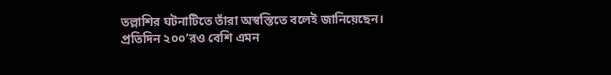তল্লাশির ঘটনাটিতে তাঁরা অস্বস্তিতে বলেই জানিয়েছেন।
প্রতিদিন ২০০’রও বেশি এমন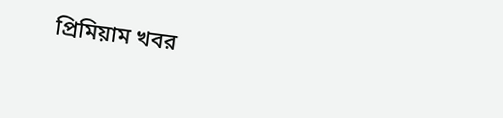প্রিমিয়াম খবর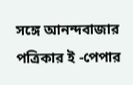সঙ্গে আনন্দবাজার পত্রিকার ই -পেপার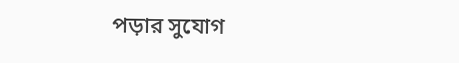পড়ার সুযোগ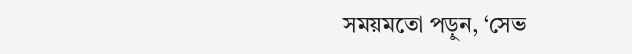সময়মতো পড়ুন, ‘সেভ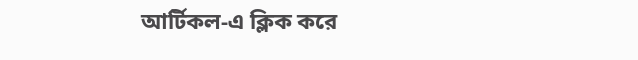আর্টিকল-এ ক্লিক করে